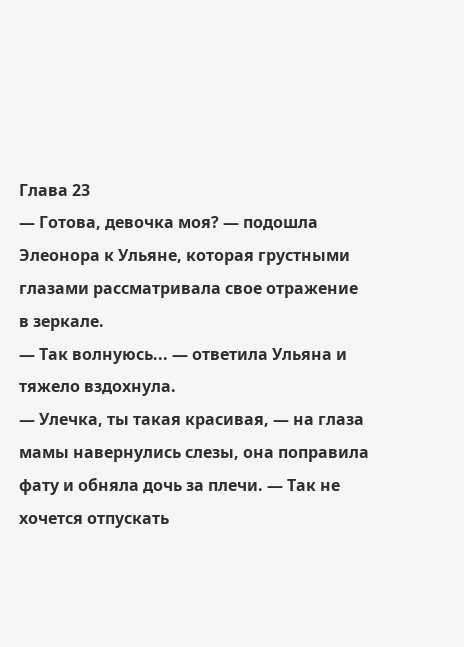Глава 23
— Готова, девочка моя? — подошла Элеонора к Ульяне, которая грустными глазами рассматривала свое отражение в зеркале.
— Так волнуюсь... — ответила Ульяна и тяжело вздохнула.
— Улечка, ты такая красивая, — на глаза мамы навернулись слезы, она поправила фату и обняла дочь за плечи. — Так не хочется отпускать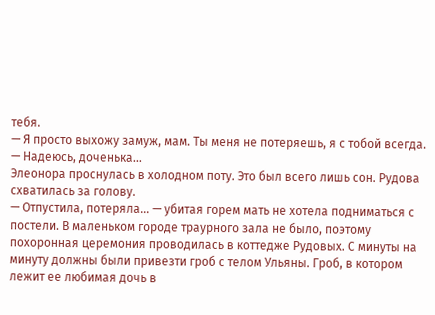тебя.
— Я просто выхожу замуж, мам. Ты меня не потеряешь, я с тобой всегда.
— Надеюсь, доченька...
Элеонора проснулась в холодном поту. Это был всего лишь сон. Рудова схватилась за голову.
— Отпустила, потеряла... — убитая горем мать не хотела подниматься с постели. В маленьком городе траурного зала не было, поэтому похоронная церемония проводилась в коттедже Рудовых. С минуты на минуту должны были привезти гроб с телом Ульяны. Гроб, в котором лежит ее любимая дочь в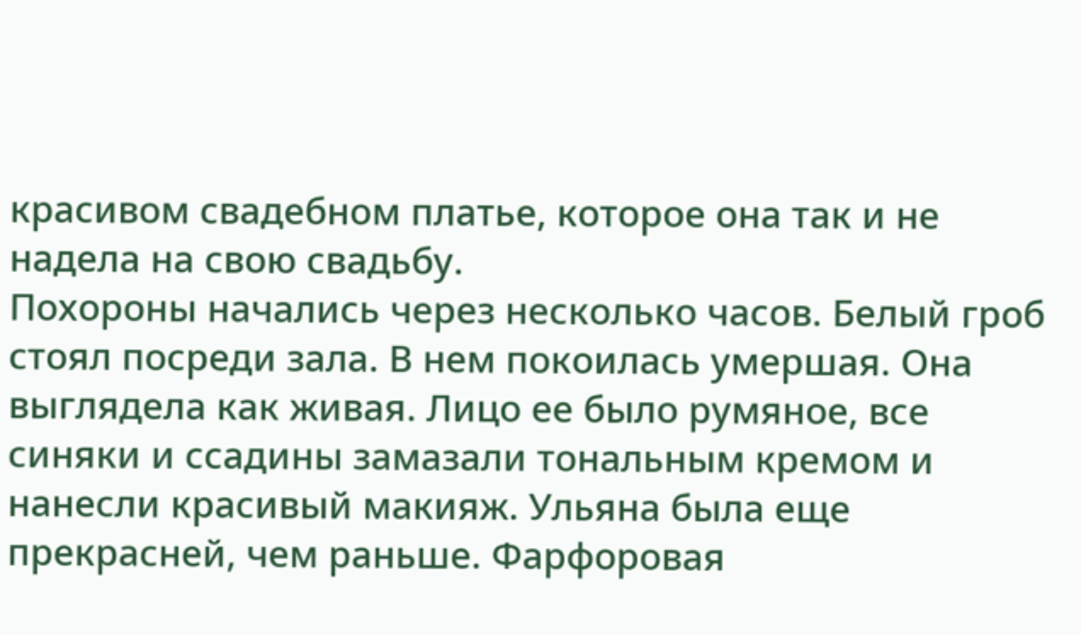красивом свадебном платье, которое она так и не надела на свою свадьбу.
Похороны начались через несколько часов. Белый гроб стоял посреди зала. В нем покоилась умершая. Она выглядела как живая. Лицо ее было румяное, все синяки и ссадины замазали тональным кремом и нанесли красивый макияж. Ульяна была еще прекрасней, чем раньше. Фарфоровая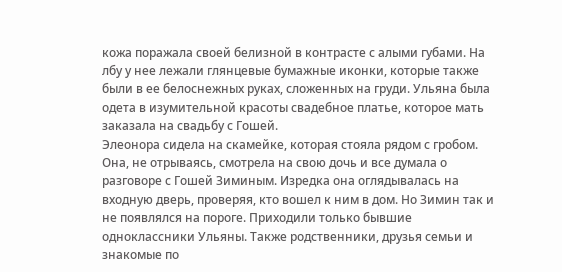кожа поражала своей белизной в контрасте с алыми губами. На лбу у нее лежали глянцевые бумажные иконки, которые также были в ее белоснежных руках, сложенных на груди. Ульяна была одета в изумительной красоты свадебное платье, которое мать заказала на свадьбу с Гошей.
Элеонора сидела на скамейке, которая стояла рядом с гробом. Она, не отрываясь, смотрела на свою дочь и все думала о разговоре с Гошей Зиминым. Изредка она оглядывалась на входную дверь, проверяя, кто вошел к ним в дом. Но Зимин так и не появлялся на пороге. Приходили только бывшие одноклассники Ульяны. Также родственники, друзья семьи и знакомые по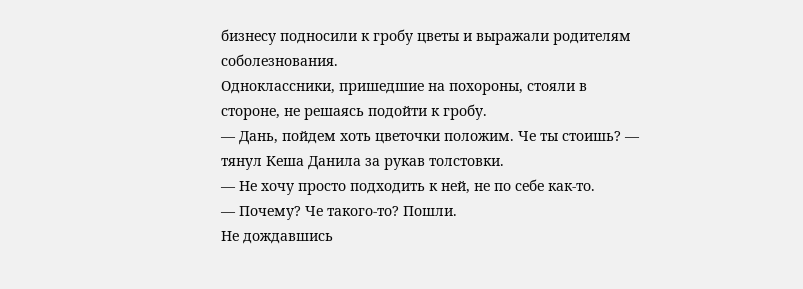бизнесу подносили к гробу цветы и выражали родителям соболезнования.
Одноклассники, пришедшие на похороны, стояли в стороне, не решаясь подойти к гробу.
— Дань, пойдем хоть цветочки положим. Че ты стоишь? — тянул Кеша Данила за рукав толстовки.
— Не хочу просто подходить к ней, не по себе как-то.
— Почему? Че такого-то? Пошли.
Не дождавшись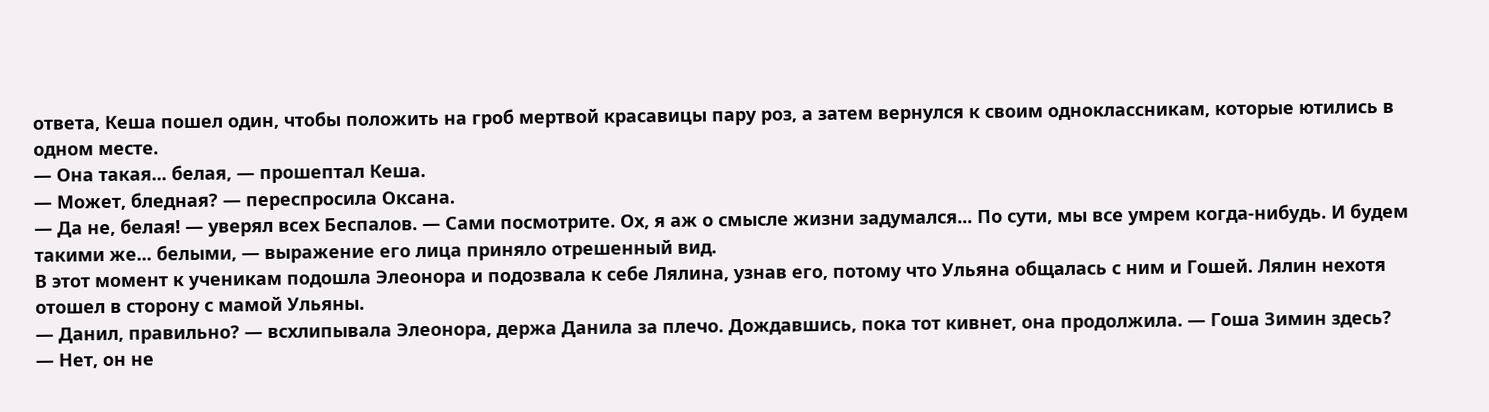ответа, Кеша пошел один, чтобы положить на гроб мертвой красавицы пару роз, а затем вернулся к своим одноклассникам, которые ютились в одном месте.
— Она такая... белая, — прошептал Кеша.
— Может, бледная? — переспросила Оксана.
— Да не, белая! — уверял всех Беспалов. — Сами посмотрите. Ох, я аж о смысле жизни задумался... По сути, мы все умрем когда-нибудь. И будем такими же... белыми, — выражение его лица приняло отрешенный вид.
В этот момент к ученикам подошла Элеонора и подозвала к себе Лялина, узнав его, потому что Ульяна общалась с ним и Гошей. Лялин нехотя отошел в сторону с мамой Ульяны.
— Данил, правильно? — всхлипывала Элеонора, держа Данила за плечо. Дождавшись, пока тот кивнет, она продолжила. — Гоша Зимин здесь?
— Нет, он не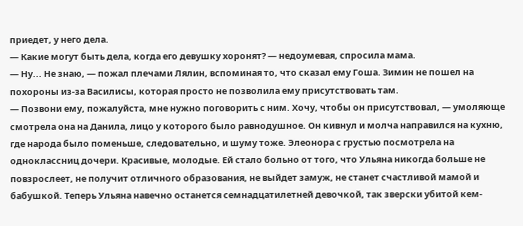приедет, у него дела.
— Какие могут быть дела, когда его девушку хоронят? — недоумевая, спросила мама.
— Ну... Не знаю, — пожал плечами Лялин, вспоминая то, что сказал ему Гоша. Зимин не пошел на похороны из-за Василисы, которая просто не позволила ему присутствовать там.
— Позвони ему, пожалуйста, мне нужно поговорить с ним. Хочу, чтобы он присутствовал, — умоляюще смотрела она на Данила, лицо у которого было равнодушное. Он кивнул и молча направился на кухню, где народа было поменьше, следовательно, и шуму тоже. Элеонора с грустью посмотрела на одноклассниц дочери. Красивые, молодые. Ей стало больно от того, что Ульяна никогда больше не повзрослеет, не получит отличного образования, не выйдет замуж, не станет счастливой мамой и бабушкой. Теперь Ульяна навечно останется семнадцатилетней девочкой, так зверски убитой кем-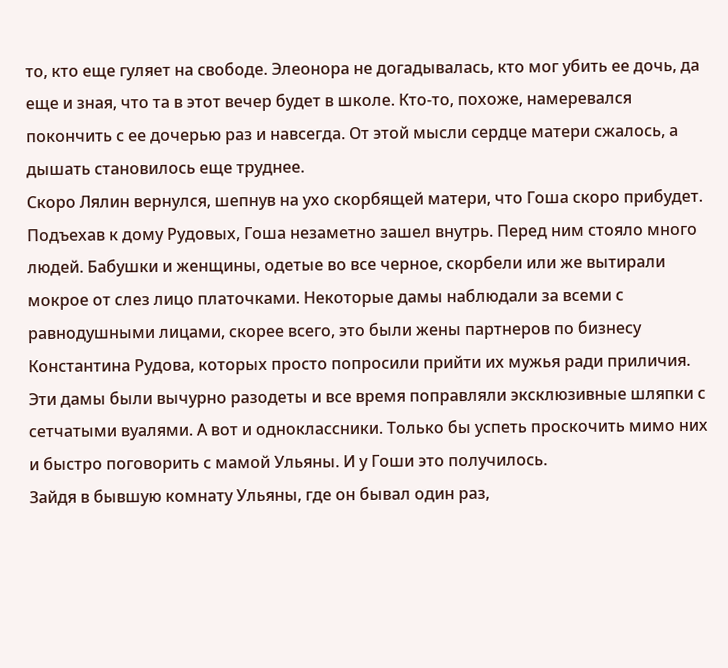то, кто еще гуляет на свободе. Элеонора не догадывалась, кто мог убить ее дочь, да еще и зная, что та в этот вечер будет в школе. Кто-то, похоже, намеревался покончить с ее дочерью раз и навсегда. От этой мысли сердце матери сжалось, а дышать становилось еще труднее.
Скоро Лялин вернулся, шепнув на ухо скорбящей матери, что Гоша скоро прибудет.
Подъехав к дому Рудовых, Гоша незаметно зашел внутрь. Перед ним стояло много людей. Бабушки и женщины, одетые во все черное, скорбели или же вытирали мокрое от слез лицо платочками. Некоторые дамы наблюдали за всеми с равнодушными лицами, скорее всего, это были жены партнеров по бизнесу Константина Рудова, которых просто попросили прийти их мужья ради приличия. Эти дамы были вычурно разодеты и все время поправляли эксклюзивные шляпки с сетчатыми вуалями. А вот и одноклассники. Только бы успеть проскочить мимо них и быстро поговорить с мамой Ульяны. И у Гоши это получилось.
Зайдя в бывшую комнату Ульяны, где он бывал один раз,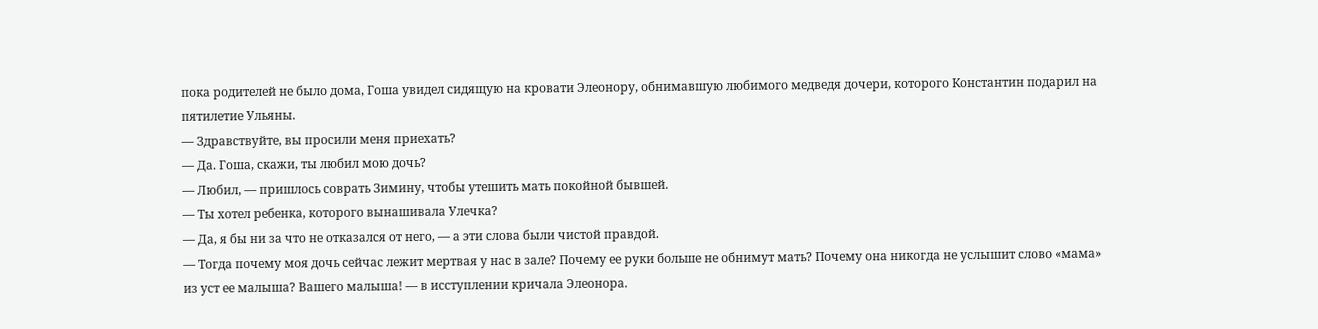пока родителей не было дома, Гоша увидел сидящую на кровати Элеонору, обнимавшую любимого медведя дочери, которого Константин подарил на пятилетие Ульяны.
— Здравствуйте, вы просили меня приехать?
— Да. Гоша, скажи, ты любил мою дочь?
— Любил, — пришлось соврать Зимину, чтобы утешить мать покойной бывшей.
— Ты хотел ребенка, которого вынашивала Улечка?
— Да, я бы ни за что не отказался от него, — а эти слова были чистой правдой.
— Тогда почему моя дочь сейчас лежит мертвая у нас в зале? Почему ее руки больше не обнимут мать? Почему она никогда не услышит слово «мама» из уст ее малыша? Вашего малыша! — в исступлении кричала Элеонора.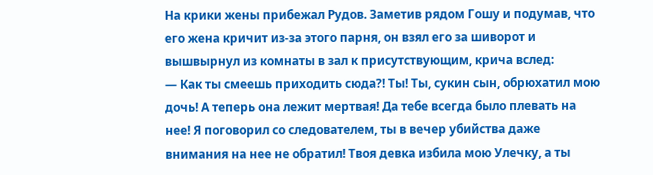На крики жены прибежал Рудов. Заметив рядом Гошу и подумав, что его жена кричит из-за этого парня, он взял его за шиворот и вышвырнул из комнаты в зал к присутствующим, крича вслед:
— Как ты смеешь приходить сюда?! Ты! Ты, сукин сын, обрюхатил мою дочь! А теперь она лежит мертвая! Да тебе всегда было плевать на нее! Я поговорил со следователем, ты в вечер убийства даже внимания на нее не обратил! Твоя девка избила мою Улечку, а ты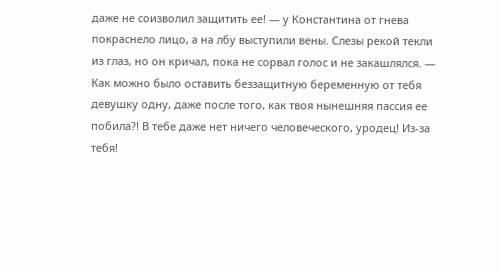даже не соизволил защитить ее! — у Константина от гнева покраснело лицо, а на лбу выступили вены. Слезы рекой текли из глаз, но он кричал, пока не сорвал голос и не закашлялся. — Как можно было оставить беззащитную беременную от тебя девушку одну, даже после того, как твоя нынешняя пассия ее побила?! В тебе даже нет ничего человеческого, уродец! Из-за тебя!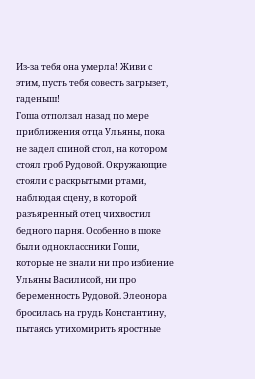Из-за тебя она умерла! Живи с этим, пусть тебя совесть загрызет, гаденыш!
Гоша отползал назад по мере приближения отца Ульяны, пока не задел спиной стол, на котором стоял гроб Рудовой. Окружающие стояли с раскрытыми ртами, наблюдая сцену, в которой разъяренный отец чихвостил бедного парня. Особенно в шоке были одноклассники Гоши, которые не знали ни про избиение Ульяны Василисой, ни про беременность Рудовой. Элеонора бросилась на грудь Константину, пытаясь утихомирить яростные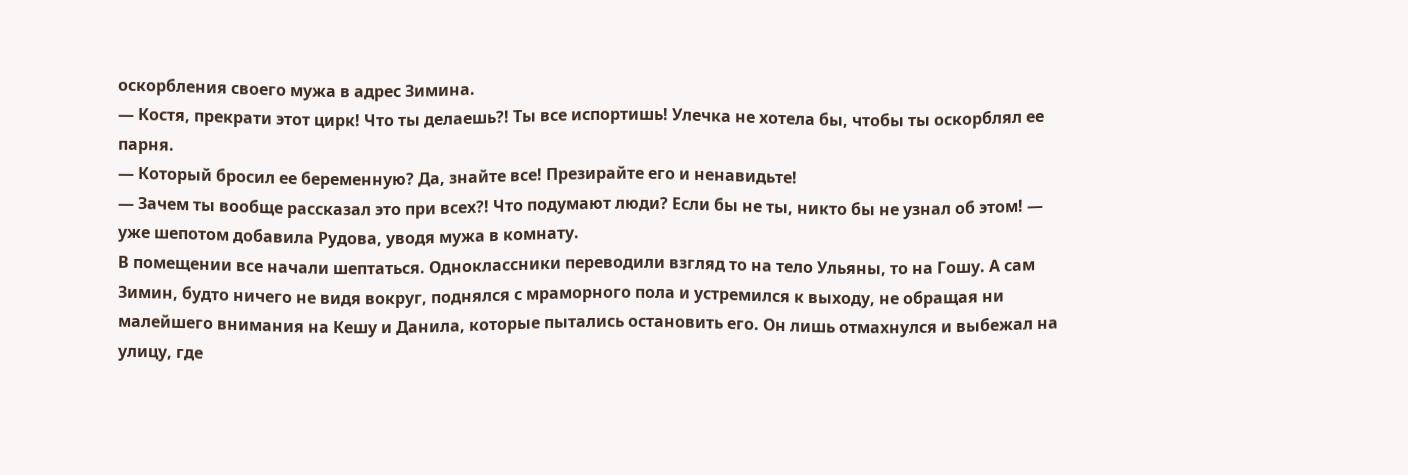оскорбления своего мужа в адрес Зимина.
— Костя, прекрати этот цирк! Что ты делаешь?! Ты все испортишь! Улечка не хотела бы, чтобы ты оскорблял ее парня.
— Который бросил ее беременную? Да, знайте все! Презирайте его и ненавидьте!
— Зачем ты вообще рассказал это при всех?! Что подумают люди? Если бы не ты, никто бы не узнал об этом! — уже шепотом добавила Рудова, уводя мужа в комнату.
В помещении все начали шептаться. Одноклассники переводили взгляд то на тело Ульяны, то на Гошу. А сам Зимин, будто ничего не видя вокруг, поднялся с мраморного пола и устремился к выходу, не обращая ни малейшего внимания на Кешу и Данила, которые пытались остановить его. Он лишь отмахнулся и выбежал на улицу, где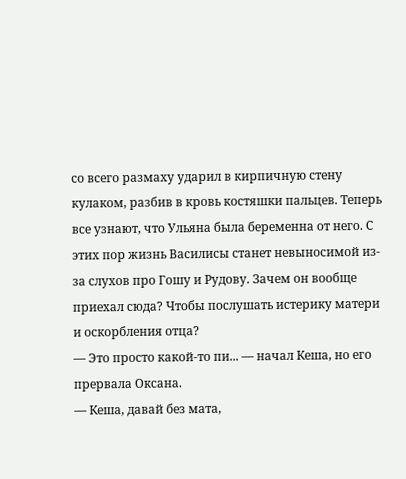со всего размаху ударил в кирпичную стену кулаком, разбив в кровь костяшки пальцев. Теперь все узнают, что Ульяна была беременна от него. С этих пор жизнь Василисы станет невыносимой из-за слухов про Гошу и Рудову. Зачем он вообще приехал сюда? Чтобы послушать истерику матери и оскорбления отца?
— Это просто какой-то пи... — начал Кеша, но его прервала Оксана.
— Кеша, давай без мата,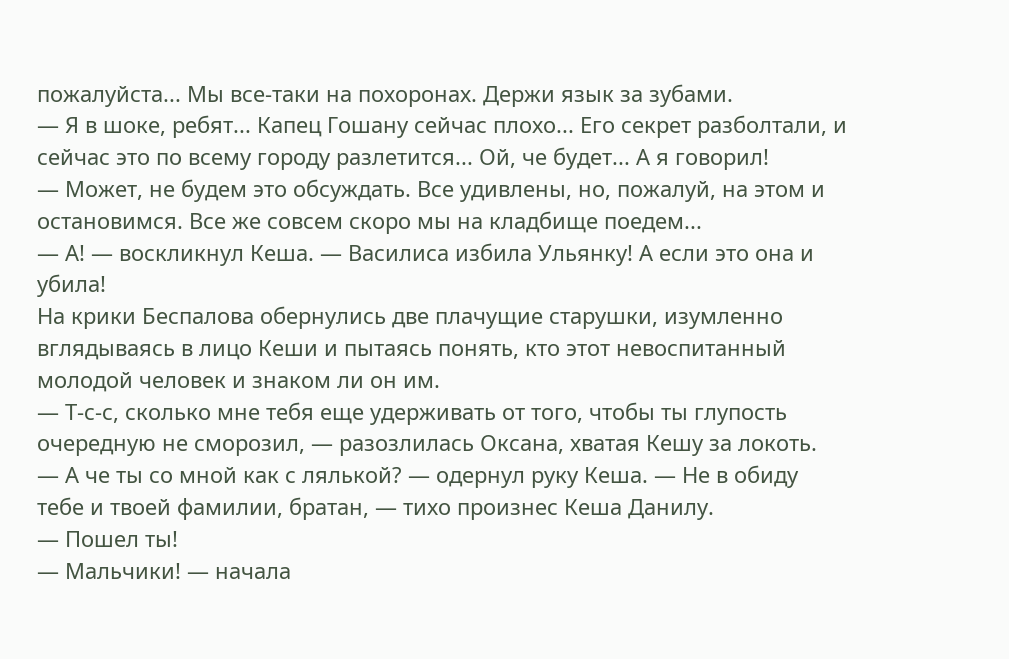пожалуйста... Мы все-таки на похоронах. Держи язык за зубами.
— Я в шоке, ребят... Капец Гошану сейчас плохо... Его секрет разболтали, и сейчас это по всему городу разлетится... Ой, че будет... А я говорил!
— Может, не будем это обсуждать. Все удивлены, но, пожалуй, на этом и остановимся. Все же совсем скоро мы на кладбище поедем...
— А! — воскликнул Кеша. — Василиса избила Ульянку! А если это она и убила!
На крики Беспалова обернулись две плачущие старушки, изумленно вглядываясь в лицо Кеши и пытаясь понять, кто этот невоспитанный молодой человек и знаком ли он им.
— Т-с-с, сколько мне тебя еще удерживать от того, чтобы ты глупость очередную не сморозил, — разозлилась Оксана, хватая Кешу за локоть.
— А че ты со мной как с лялькой? — одернул руку Кеша. — Не в обиду тебе и твоей фамилии, братан, — тихо произнес Кеша Данилу.
— Пошел ты!
— Мальчики! — начала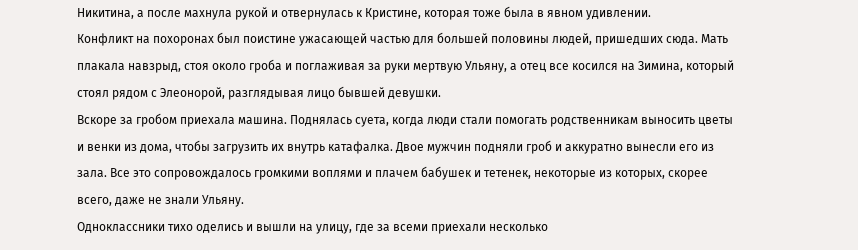Никитина, а после махнула рукой и отвернулась к Кристине, которая тоже была в явном удивлении.
Конфликт на похоронах был поистине ужасающей частью для большей половины людей, пришедших сюда. Мать плакала навзрыд, стоя около гроба и поглаживая за руки мертвую Ульяну, а отец все косился на Зимина, который стоял рядом с Элеонорой, разглядывая лицо бывшей девушки.
Вскоре за гробом приехала машина. Поднялась суета, когда люди стали помогать родственникам выносить цветы и венки из дома, чтобы загрузить их внутрь катафалка. Двое мужчин подняли гроб и аккуратно вынесли его из зала. Все это сопровождалось громкими воплями и плачем бабушек и тетенек, некоторые из которых, скорее всего, даже не знали Ульяну.
Одноклассники тихо оделись и вышли на улицу, где за всеми приехали несколько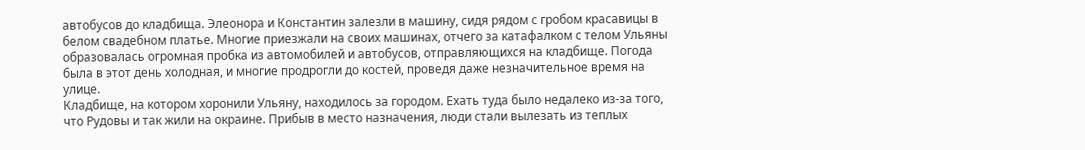автобусов до кладбища. Элеонора и Константин залезли в машину, сидя рядом с гробом красавицы в белом свадебном платье. Многие приезжали на своих машинах, отчего за катафалком с телом Ульяны образовалась огромная пробка из автомобилей и автобусов, отправляющихся на кладбище. Погода была в этот день холодная, и многие продрогли до костей, проведя даже незначительное время на улице.
Кладбище, на котором хоронили Ульяну, находилось за городом. Ехать туда было недалеко из-за того, что Рудовы и так жили на окраине. Прибыв в место назначения, люди стали вылезать из теплых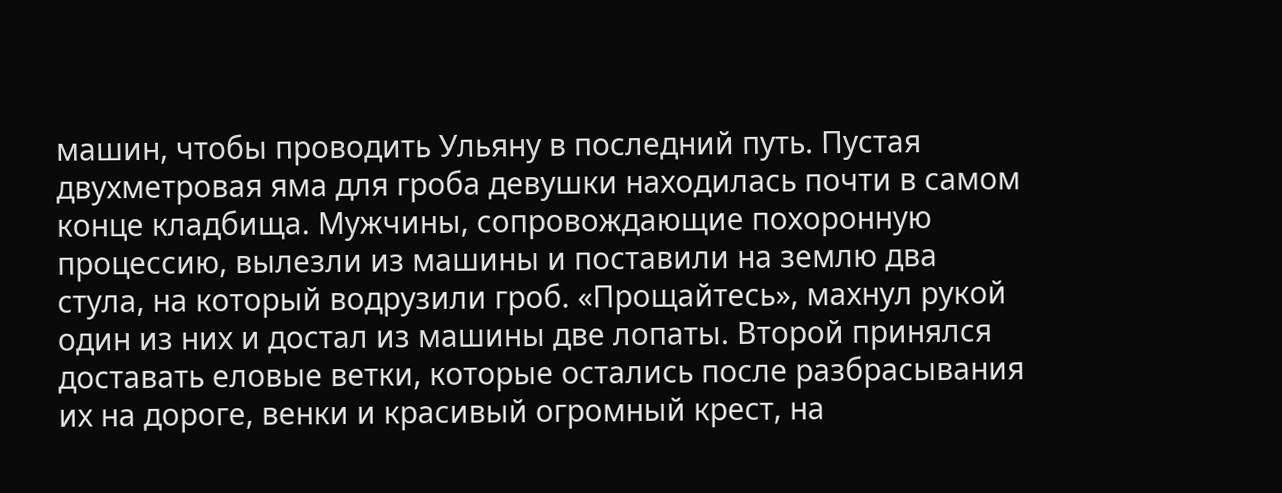машин, чтобы проводить Ульяну в последний путь. Пустая двухметровая яма для гроба девушки находилась почти в самом конце кладбища. Мужчины, сопровождающие похоронную процессию, вылезли из машины и поставили на землю два стула, на который водрузили гроб. «Прощайтесь», махнул рукой один из них и достал из машины две лопаты. Второй принялся доставать еловые ветки, которые остались после разбрасывания их на дороге, венки и красивый огромный крест, на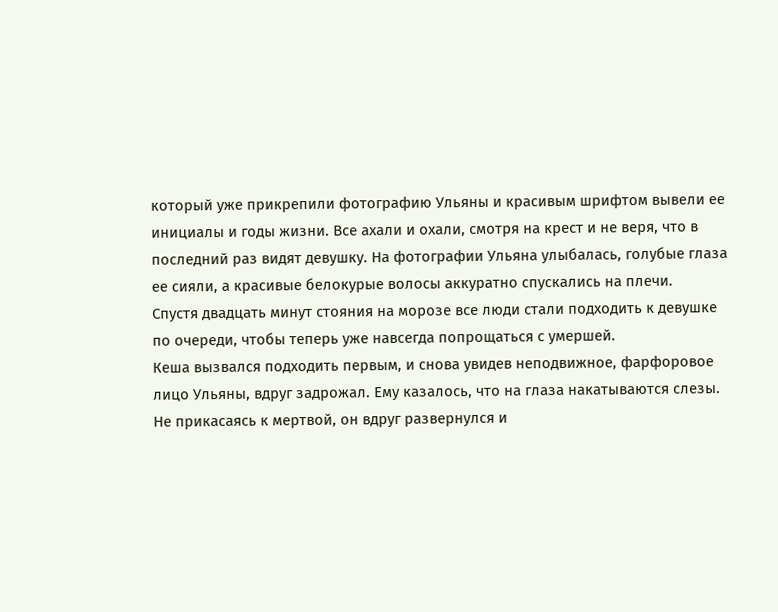который уже прикрепили фотографию Ульяны и красивым шрифтом вывели ее инициалы и годы жизни. Все ахали и охали, смотря на крест и не веря, что в последний раз видят девушку. На фотографии Ульяна улыбалась, голубые глаза ее сияли, а красивые белокурые волосы аккуратно спускались на плечи.
Спустя двадцать минут стояния на морозе все люди стали подходить к девушке по очереди, чтобы теперь уже навсегда попрощаться с умершей.
Кеша вызвался подходить первым, и снова увидев неподвижное, фарфоровое лицо Ульяны, вдруг задрожал. Ему казалось, что на глаза накатываются слезы. Не прикасаясь к мертвой, он вдруг развернулся и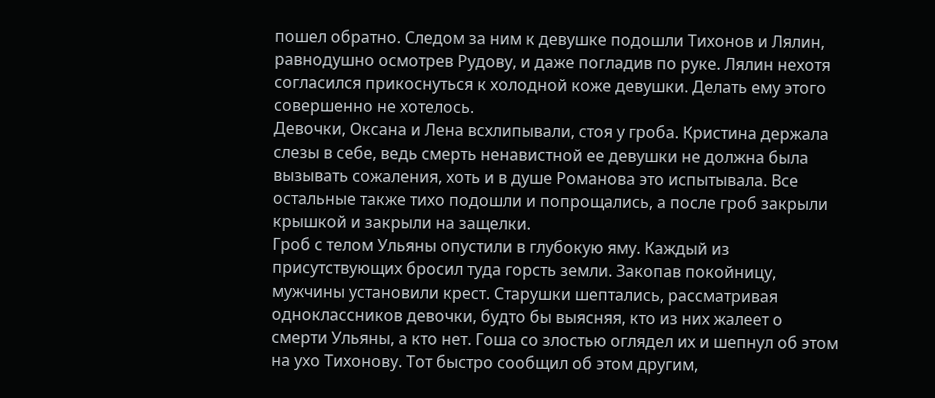пошел обратно. Следом за ним к девушке подошли Тихонов и Лялин, равнодушно осмотрев Рудову, и даже погладив по руке. Лялин нехотя согласился прикоснуться к холодной коже девушки. Делать ему этого совершенно не хотелось.
Девочки, Оксана и Лена всхлипывали, стоя у гроба. Кристина держала слезы в себе, ведь смерть ненавистной ее девушки не должна была вызывать сожаления, хоть и в душе Романова это испытывала. Все остальные также тихо подошли и попрощались, а после гроб закрыли крышкой и закрыли на защелки.
Гроб с телом Ульяны опустили в глубокую яму. Каждый из присутствующих бросил туда горсть земли. Закопав покойницу, мужчины установили крест. Старушки шептались, рассматривая одноклассников девочки, будто бы выясняя, кто из них жалеет о смерти Ульяны, а кто нет. Гоша со злостью оглядел их и шепнул об этом на ухо Тихонову. Тот быстро сообщил об этом другим,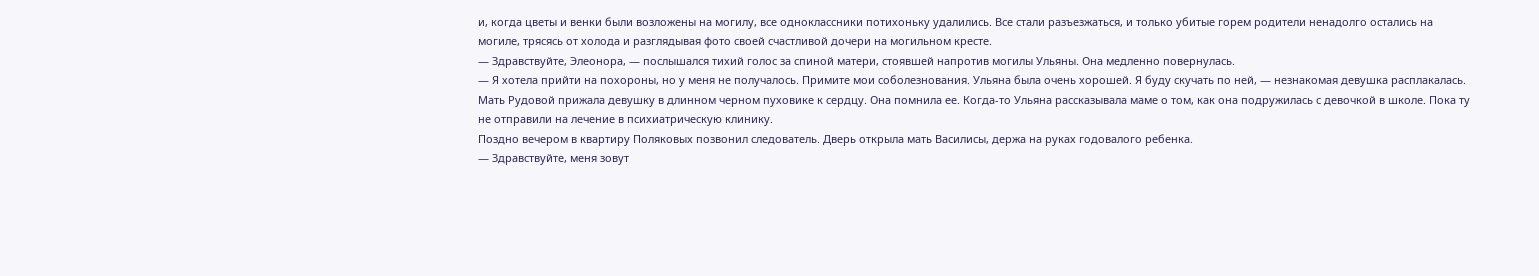и, когда цветы и венки были возложены на могилу, все одноклассники потихоньку удалились. Все стали разъезжаться, и только убитые горем родители ненадолго остались на могиле, трясясь от холода и разглядывая фото своей счастливой дочери на могильном кресте.
— Здравствуйте, Элеонора, — послышался тихий голос за спиной матери, стоявшей напротив могилы Ульяны. Она медленно повернулась.
— Я хотела прийти на похороны, но у меня не получалось. Примите мои соболезнования. Ульяна была очень хорошей. Я буду скучать по ней, — незнакомая девушка расплакалась.
Мать Рудовой прижала девушку в длинном черном пуховике к сердцу. Она помнила ее. Когда-то Ульяна рассказывала маме о том, как она подружилась с девочкой в школе. Пока ту не отправили на лечение в психиатрическую клинику.
Поздно вечером в квартиру Поляковых позвонил следователь. Дверь открыла мать Василисы, держа на руках годовалого ребенка.
— Здравствуйте, меня зовут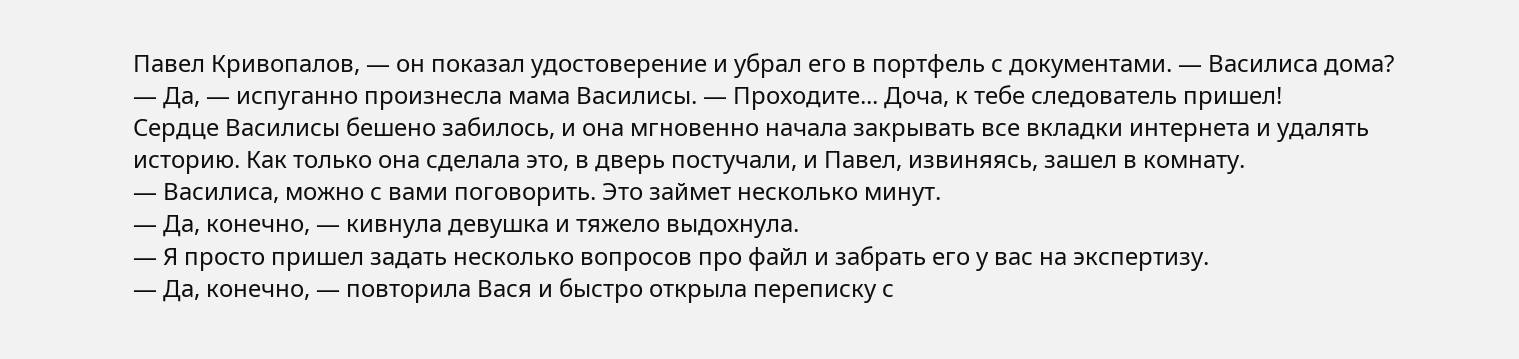Павел Кривопалов, — он показал удостоверение и убрал его в портфель с документами. — Василиса дома?
— Да, — испуганно произнесла мама Василисы. — Проходите... Доча, к тебе следователь пришел!
Сердце Василисы бешено забилось, и она мгновенно начала закрывать все вкладки интернета и удалять историю. Как только она сделала это, в дверь постучали, и Павел, извиняясь, зашел в комнату.
— Василиса, можно с вами поговорить. Это займет несколько минут.
— Да, конечно, — кивнула девушка и тяжело выдохнула.
— Я просто пришел задать несколько вопросов про файл и забрать его у вас на экспертизу.
— Да, конечно, — повторила Вася и быстро открыла переписку с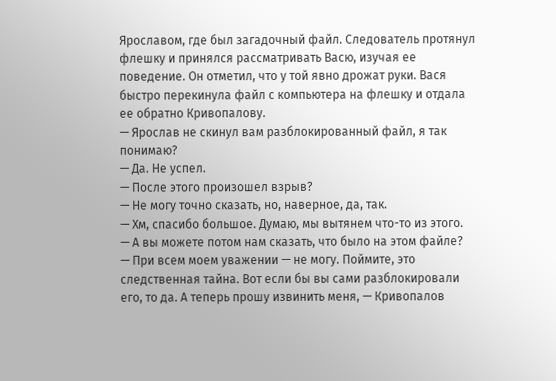Ярославом, где был загадочный файл. Следователь протянул флешку и принялся рассматривать Васю, изучая ее поведение. Он отметил, что у той явно дрожат руки. Вася быстро перекинула файл с компьютера на флешку и отдала ее обратно Кривопалову.
— Ярослав не скинул вам разблокированный файл, я так понимаю?
— Да. Не успел.
— После этого произошел взрыв?
— Не могу точно сказать, но, наверное, да, так.
— Хм, спасибо большое. Думаю, мы вытянем что-то из этого.
— А вы можете потом нам сказать, что было на этом файле?
— При всем моем уважении — не могу. Поймите, это следственная тайна. Вот если бы вы сами разблокировали его, то да. А теперь прошу извинить меня, — Кривопалов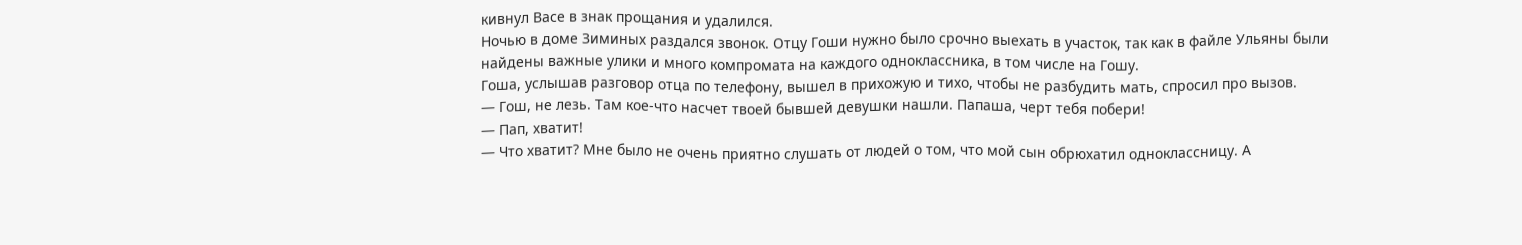кивнул Васе в знак прощания и удалился.
Ночью в доме Зиминых раздался звонок. Отцу Гоши нужно было срочно выехать в участок, так как в файле Ульяны были найдены важные улики и много компромата на каждого одноклассника, в том числе на Гошу.
Гоша, услышав разговор отца по телефону, вышел в прихожую и тихо, чтобы не разбудить мать, спросил про вызов.
— Гош, не лезь. Там кое-что насчет твоей бывшей девушки нашли. Папаша, черт тебя побери!
— Пап, хватит!
— Что хватит? Мне было не очень приятно слушать от людей о том, что мой сын обрюхатил одноклассницу. А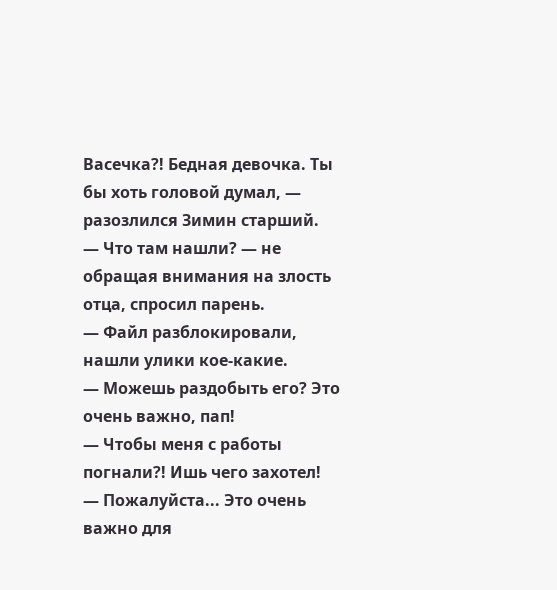Васечка?! Бедная девочка. Ты бы хоть головой думал, — разозлился Зимин старший.
— Что там нашли? — не обращая внимания на злость отца, спросил парень.
— Файл разблокировали, нашли улики кое-какие.
— Можешь раздобыть его? Это очень важно, пап!
— Чтобы меня с работы погнали?! Ишь чего захотел!
— Пожалуйста... Это очень важно для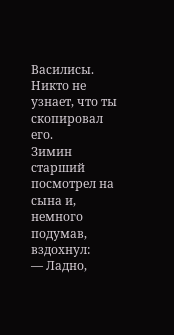Василисы. Никто не узнает, что ты скопировал его.
Зимин старший посмотрел на сына и, немного подумав, вздохнул:
— Ладно,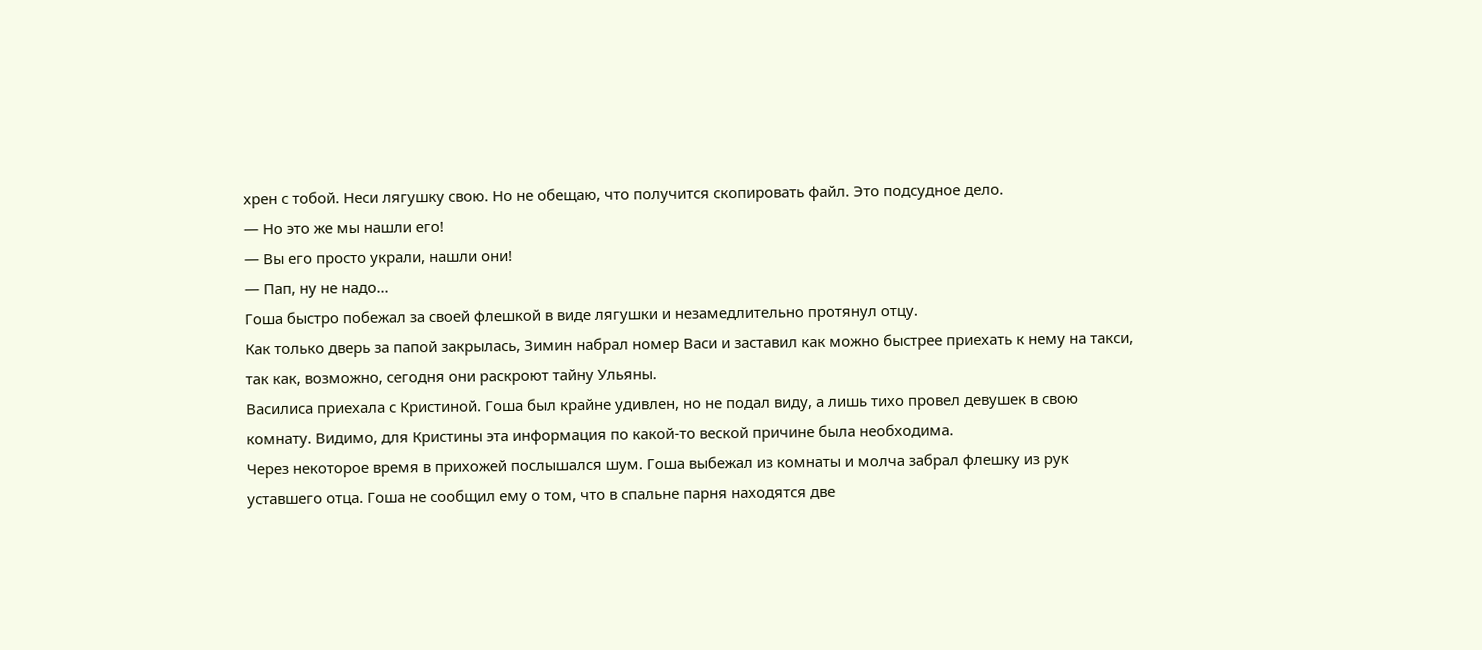хрен с тобой. Неси лягушку свою. Но не обещаю, что получится скопировать файл. Это подсудное дело.
— Но это же мы нашли его!
— Вы его просто украли, нашли они!
— Пап, ну не надо...
Гоша быстро побежал за своей флешкой в виде лягушки и незамедлительно протянул отцу.
Как только дверь за папой закрылась, Зимин набрал номер Васи и заставил как можно быстрее приехать к нему на такси, так как, возможно, сегодня они раскроют тайну Ульяны.
Василиса приехала с Кристиной. Гоша был крайне удивлен, но не подал виду, а лишь тихо провел девушек в свою комнату. Видимо, для Кристины эта информация по какой-то веской причине была необходима.
Через некоторое время в прихожей послышался шум. Гоша выбежал из комнаты и молча забрал флешку из рук уставшего отца. Гоша не сообщил ему о том, что в спальне парня находятся две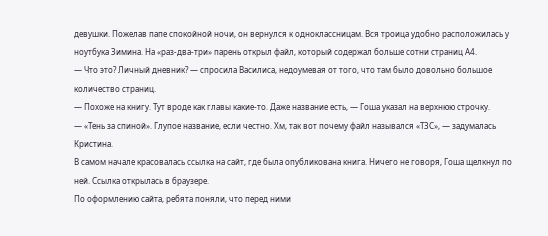девушки. Пожелав папе спокойной ночи, он вернулся к одноклассницам. Вся троица удобно расположилась у ноутбука Зимина. На «раз-два-три» парень открыл файл, который содержал больше сотни страниц А4.
— Что это? Личный дневник? — спросила Василиса, недоумевая от того, что там было довольно большое количество страниц.
— Похоже на книгу. Тут вроде как главы какие-то. Даже название есть, — Гоша указал на верхнюю строчку.
— «Тень за спиной». Глупое название, если честно. Хм, так вот почему файл назывался «ТЗС», — задумалась Кристина.
В самом начале красовалась ссылка на сайт, где была опубликована книга. Ничего не говоря, Гоша щелкнул по ней. Ссылка открылась в браузере.
По оформлению сайта, ребята поняли, что перед ними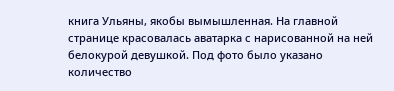книга Ульяны, якобы вымышленная. На главной странице красовалась аватарка с нарисованной на ней белокурой девушкой. Под фото было указано количество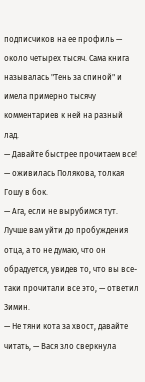подписчиков на ее профиль — около четырех тысяч. Сама книга называлась "Тень за спиной" и имела примерно тысячу комментариев к ней на разный лад.
— Давайте быстрее прочитаем все! — оживилась Полякова, толкая Гошу в бок.
— Ага, если не вырубимся тут. Лучше вам уйти до пробуждения отца, а то не думаю, что он обрадуется, увидев то, что вы все-таки прочитали все это, — ответил Зимин.
— Не тяни кота за хвост, давайте читать, — Вася зло сверкнула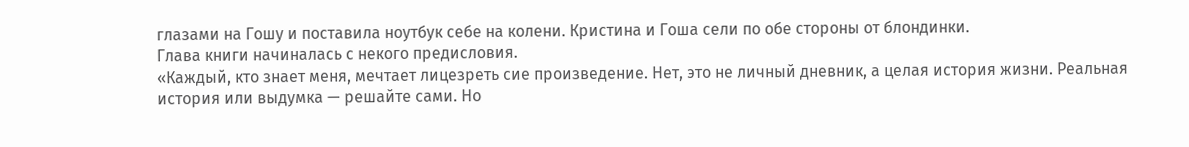глазами на Гошу и поставила ноутбук себе на колени. Кристина и Гоша сели по обе стороны от блондинки.
Глава книги начиналась с некого предисловия.
«Каждый, кто знает меня, мечтает лицезреть сие произведение. Нет, это не личный дневник, а целая история жизни. Реальная история или выдумка — решайте сами. Но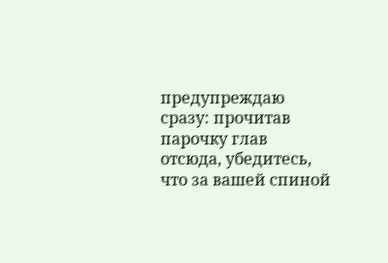предупреждаю сразу: прочитав парочку глав отсюда, убедитесь, что за вашей спиной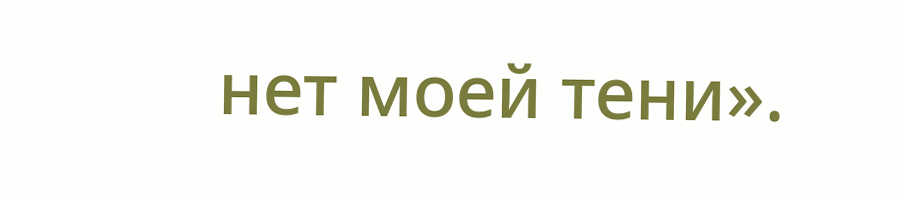нет моей тени».